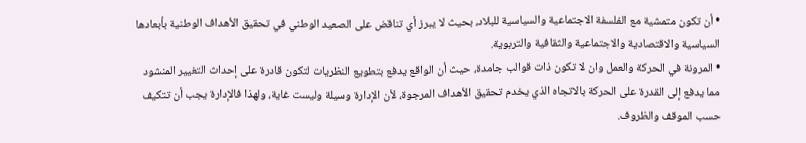• أن تكون متمشية مع الفلسفة الاجتماعية والسياسية للبلاد، بحيث لا يبرز أي تناقض على الصعيد الوطني في تحقيق الأهداف الوطنية بأبعادها السياسية والاقتصادية والاجتماعية والثقافية والتربوية.
• المرونة في الحركة والعمل وان لا تكون ذات قوالب جامدة، حيث أن الواقع يدفع بتطويع النظريات لتكون قادرة على إحداث التغيير المنشود مما يدفع إلى القدرة على الحركة بالاتجاه الذي يخدم تحقيق الأهداف المرجوة، لأن الإدارة وسيلة وليست غاية، ولهذا فالإدارة يجب أن تتكيف حسب الموقف والظروف.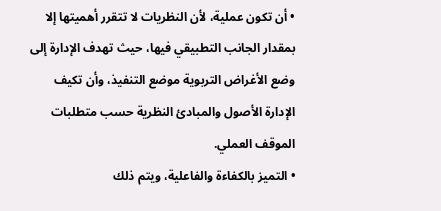• أن تكون عملية، لأن النظريات لا تتقرر أهميتها إلا بمقدار الجانب التطبيقي فيها، حيث تهدف الإدارة إلى وضع الأغراض التربوية موضع التنفيذ، وأن تكيف الإدارة الأصول والمبادئ النظرية حسب متطلبات الموقف العملي.
• التميز بالكفاءة والفاعلية، ويتم ذلك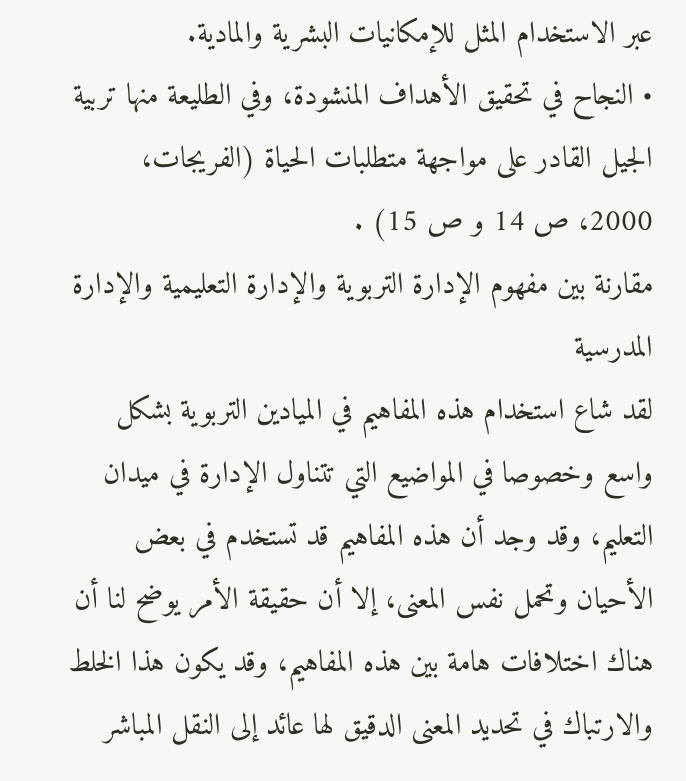عبر الاستخدام المثل للإمكانيات البشرية والمادية.
• النجاح في تحقيق الأهداف المنشودة، وفي الطليعة منها تربية الجيل القادر على مواجهة متطلبات الحياة (الفريجات، 2000، ص 14 و ص 15) .
مقارنة بين مفهوم الإدارة التربوية والإدارة التعليمية والإدارة المدرسية
لقد شاع استخدام هذه المفاهيم في الميادين التربوية بشكل واسع وخصوصا في المواضيع التي تتناول الإدارة في ميدان التعليم، وقد وجد أن هذه المفاهيم قد تستخدم في بعض الأحيان وتحمل نفس المعنى، إلا أن حقيقة الأمر يوضح لنا أن هناك اختلافات هامة بين هذه المفاهيم، وقد يكون هذا الخلط والارتباك في تحديد المعنى الدقيق لها عائد إلى النقل المباشر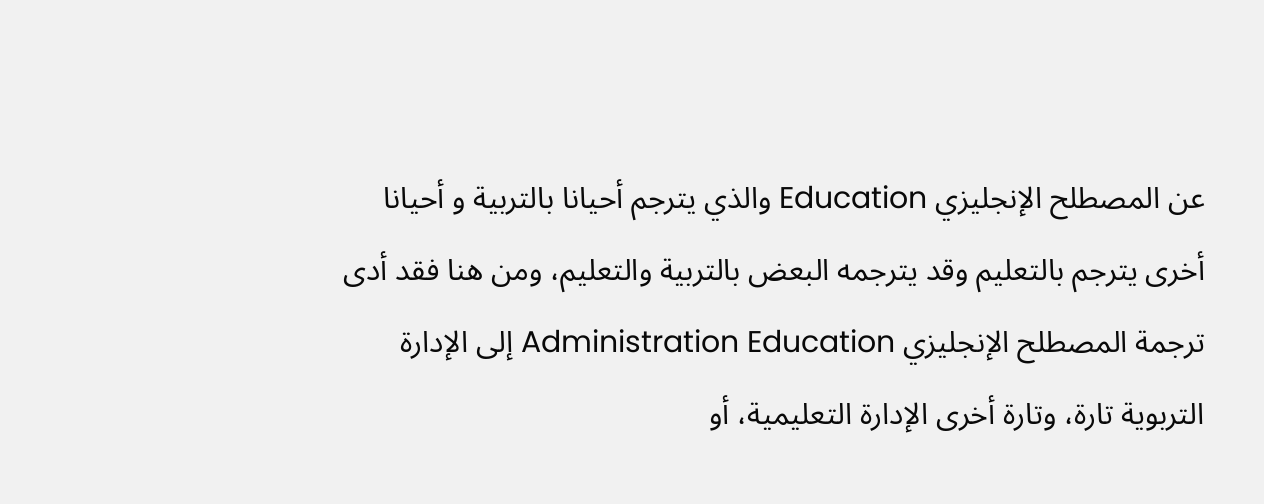عن المصطلح الإنجليزي Education والذي يترجم أحيانا بالتربية و أحيانا أخرى يترجم بالتعليم وقد يترجمه البعض بالتربية والتعليم، ومن هنا فقد أدى ترجمة المصطلح الإنجليزي Administration Education إلى الإدارة التربوية تارة، وتارة أخرى الإدارة التعليمية، أو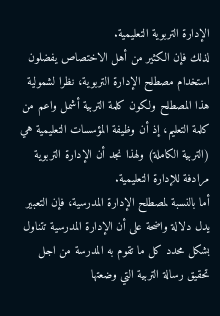الإدارة التربوية التعليمية.
لذلك فإن الكثير من أهل الاختصاص يفضلون استخدام مصطلح الإدارة التربوية، نظرا لشمولية هذا المصطلح ولكون كلمة التربية أشمل واعم من كلمة التعليم، إذ أن وظيفة المؤسسات التعليمية هي (التربية الكاملة) ولهذا نجد أن الإدارة التربوية مرادفة للإدارة التعليمية.
أما بالنسبة لمصطلح الإدارة المدرسية، فإن التعبير يدل دلالة واضحة على أن الإدارة المدرسية تتناول بشكل محدد كل ما تقوم به المدرسة من اجل تحقيق رسالة التربية التي وضعتها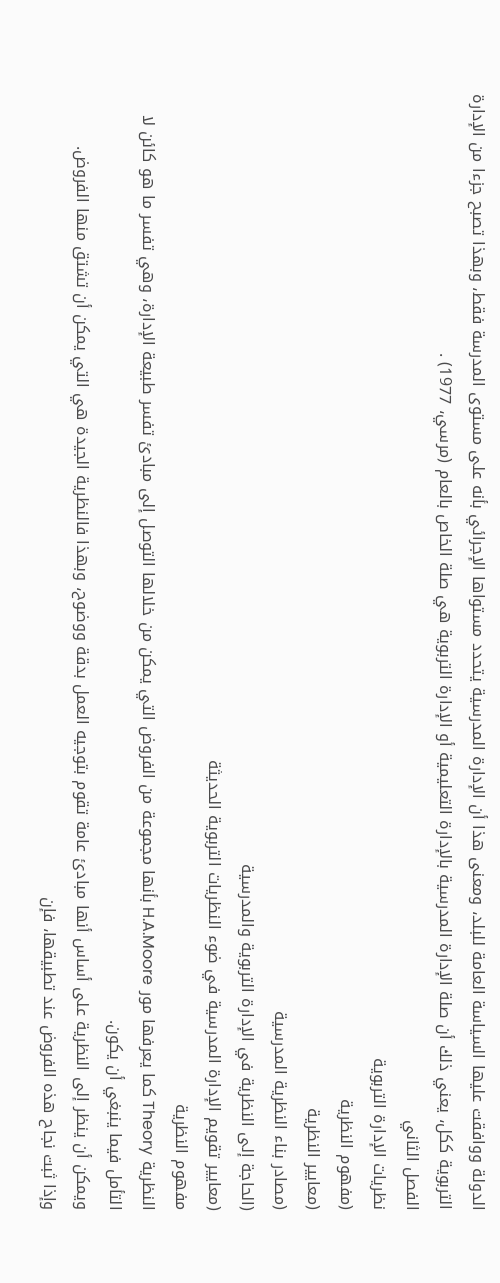الدولة ووافقت عليها السياسة العامة للبلد، ومعنى هذا أن الإدارة المدرسية يتحدد مستواها الإجرائي بأنه على مستوى المدرسة فقط، وبهذا تصبح جزءا من الإدارة التربوية ككل، يعني ذلك أن صلة الإدارة المدرسية بالإدارة التعليمية أو الإدارة التربوية هي صلة الخاص بالعام (مرسي، 1977) .
الفصل الثاني
نظريات الإدارة التربوية
(مفهوم النظرية
(معايير النظرية
(مصادر بناء النظرية المدرسية
(الحاجة إلى النظرية في الإدارة التربوية والمدرسية
(معايير تقويم الإدارة المدرسية في ضوء النظريات التربوية الحديثة
مفهوم النظرية
النظرية Theory كما يعرفها مور H.A.Moore بأنها مجموعة من الفروض التي يمكن من خلالها التوصل إلى مبادئ تفسر طبيعة الإدارة، وهي تفسر ما هو كائن لا التأمل فيما ينبغي أن يكون.
ويمكن أن ينظر إلى النظرية على أساس أنها مبادئ عامة تقوم بتوجيه العمل بدقة ووضوح، وبهذا فالنظرية الجيدة هي التي يمكن أن تشتق منها الفروض.
وإذا ثبت نجاح هذه الفروض عند تطبيقها، فإن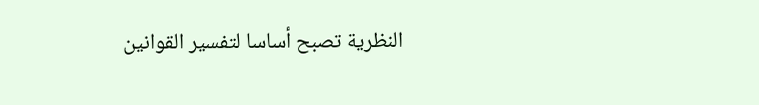النظرية تصبح أساسا لتفسير القوانين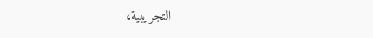التجريبية،